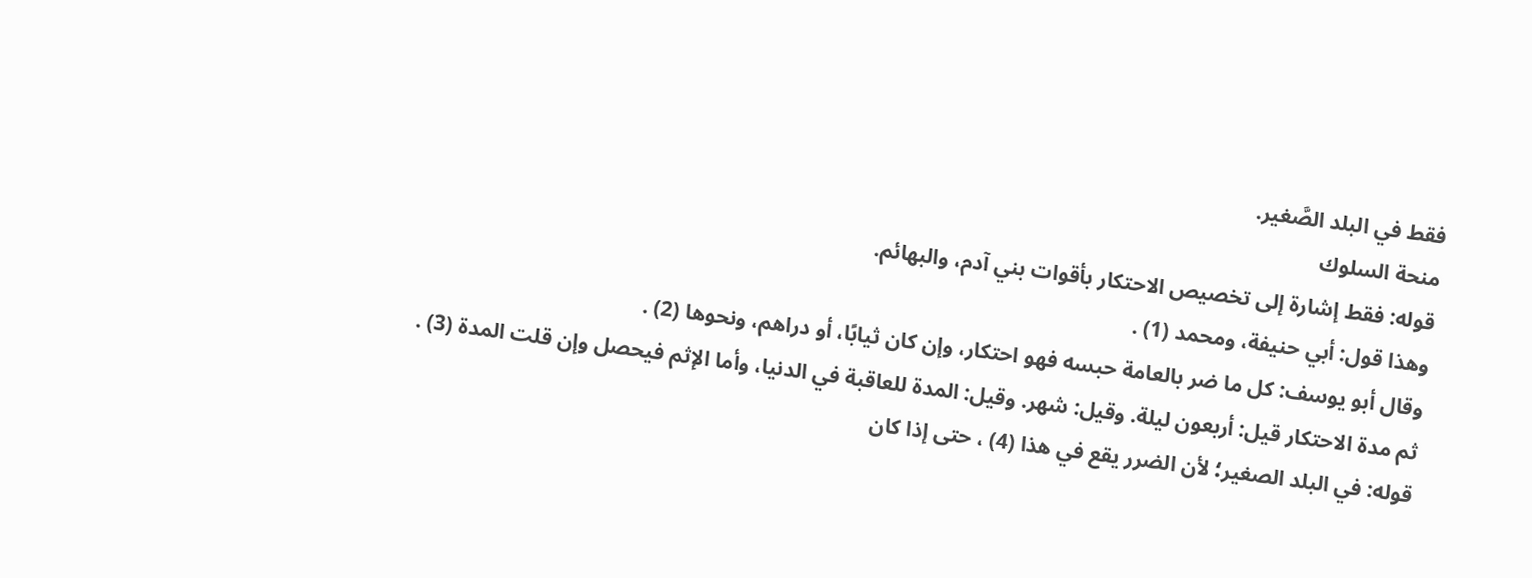فقط في البلد الصَّغير.
منحة السلوك
قوله: فقط إشارة إلى تخصيص الاحتكار بأقوات بني آدم، والبهائم.
وهذا قول: أبي حنيفة، ومحمد (1) .
وقال أبو يوسف: كل ما ضر بالعامة حبسه فهو احتكار، وإن كان ثيابًا، أو دراهم، ونحوها (2) .
ثم مدة الاحتكار قيل: أربعون ليلة. وقيل: شهر. وقيل: المدة للعاقبة في الدنيا، وأما الإثم فيحصل وإن قلت المدة (3) .
قوله: في البلد الصغير؛ لأن الضرر يقع في هذا (4) ، حتى إذا كان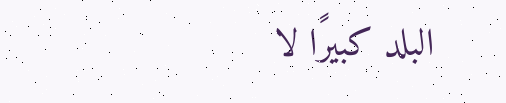البلد كبيرًا لا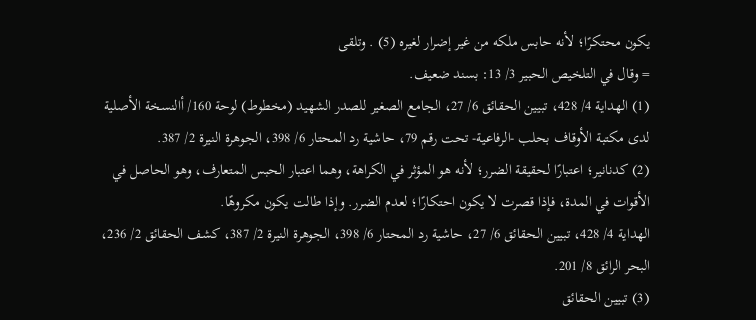يكون محتكرًا؛ لأنه حابس ملكه من غير إضرار لغيره (5) . وتلقى
= وقال في التلخيص الحبير 3/ 13: بسند ضعيف.
(1) الهداية 4/ 428، تبيين الحقائق 6/ 27، الجامع الصغير للصدر الشهيد (مخطوط) لوحة 160/ أالنسخة الأصلية لدى مكتبة الأوقاف بحلب -الرفاعية- تحت رقم 79، حاشية رد المحتار 6/ 398، الجوهرة النيرة 2/ 387.
(2) كدنانير؛ اعتبارًا لحقيقة الضرر؛ لأنه هو المؤثر في الكراهة، وهما اعتبار الحبس المتعارف، وهو الحاصل في الأقوات في المدة، فإذا قصرت لا يكون احتكارًا؛ لعدم الضرر. وإذا طالت يكون مكروهًا.
الهداية 4/ 428، تبيين الحقائق 6/ 27، حاشية رد المحتار 6/ 398، الجوهرة النيرة 2/ 387، كشف الحقائق 2/ 236، البحر الرائق 8/ 201.
(3) تبيين الحقائق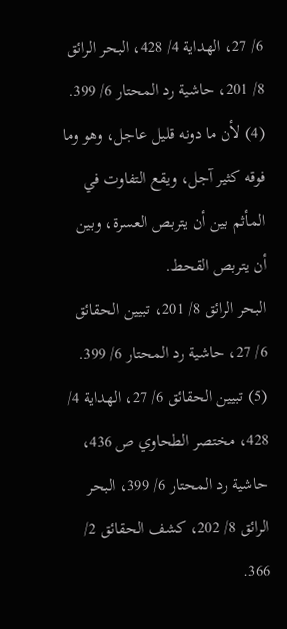6/ 27، الهداية 4/ 428، البحر الرائق 8/ 201، حاشية رد المحتار 6/ 399.
(4) لأن ما دونه قليل عاجل، وهو وما فوقه كثير آجل، ويقع التفاوت في المأثم بين أن يتربص العسرة، وبين أن يتربص القحط.
البحر الرائق 8/ 201، تبيين الحقائق 6/ 27، حاشية رد المحتار 6/ 399.
(5) تبيين الحقائق 6/ 27، الهداية 4/ 428، مختصر الطحاوي ص 436، حاشية رد المحتار 6/ 399، البحر الرائق 8/ 202، كشف الحقائق 2/ 366.